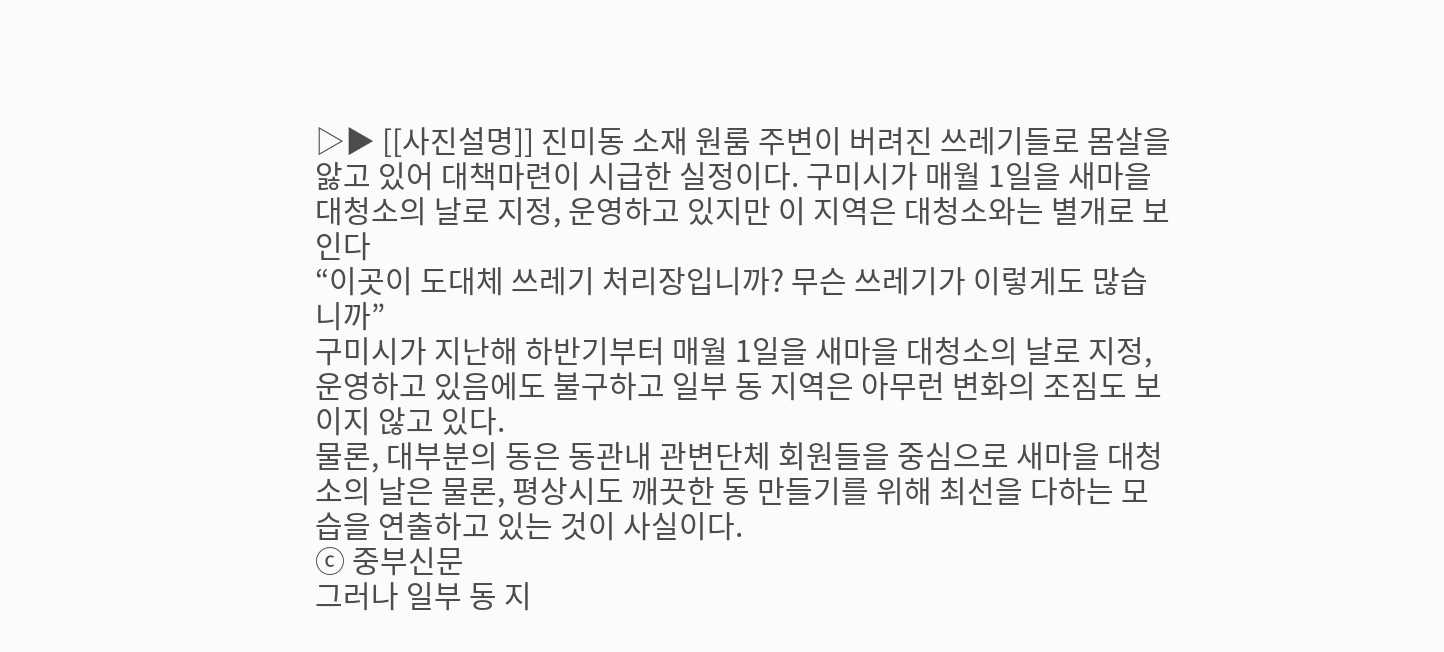▷▶ [[사진설명]] 진미동 소재 원룸 주변이 버려진 쓰레기들로 몸살을 앓고 있어 대책마련이 시급한 실정이다. 구미시가 매월 1일을 새마을 대청소의 날로 지정, 운영하고 있지만 이 지역은 대청소와는 별개로 보인다
“이곳이 도대체 쓰레기 처리장입니까? 무슨 쓰레기가 이렇게도 많습니까”
구미시가 지난해 하반기부터 매월 1일을 새마을 대청소의 날로 지정, 운영하고 있음에도 불구하고 일부 동 지역은 아무런 변화의 조짐도 보이지 않고 있다.
물론, 대부분의 동은 동관내 관변단체 회원들을 중심으로 새마을 대청소의 날은 물론, 평상시도 깨끗한 동 만들기를 위해 최선을 다하는 모습을 연출하고 있는 것이 사실이다.
ⓒ 중부신문
그러나 일부 동 지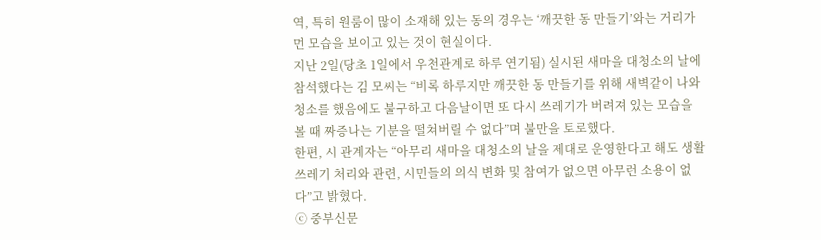역, 특히 원룸이 많이 소재해 있는 동의 경우는 ‘깨끗한 동 만들기’와는 거리가 먼 모습을 보이고 있는 것이 현실이다.
지난 2일(당초 1일에서 우천관계로 하루 연기됨) 실시된 새마을 대청소의 날에 참석했다는 김 모씨는 “비록 하루지만 깨끗한 동 만들기를 위해 새벽같이 나와 청소를 했음에도 불구하고 다음날이면 또 다시 쓰레기가 버려져 있는 모습을 볼 때 짜증나는 기분을 떨쳐버릴 수 없다”며 불만을 토로했다.
한편, 시 관계자는 “아무리 새마을 대청소의 날을 제대로 운영한다고 해도 생활쓰레기 처리와 관련, 시민들의 의식 변화 및 참여가 없으면 아무런 소용이 없다”고 밝혔다.
ⓒ 중부신문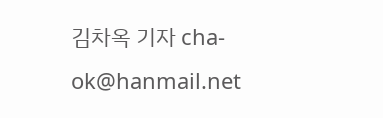김차옥 기자 cha-ok@hanmail.net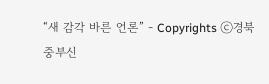“새 감각 바른 언론” - Copyrights ⓒ경북중부신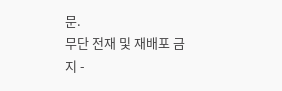문.
무단 전재 및 재배포 금지 -